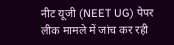नीट यूजी (NEET UG) पेपर लीक मामले में जांच कर रही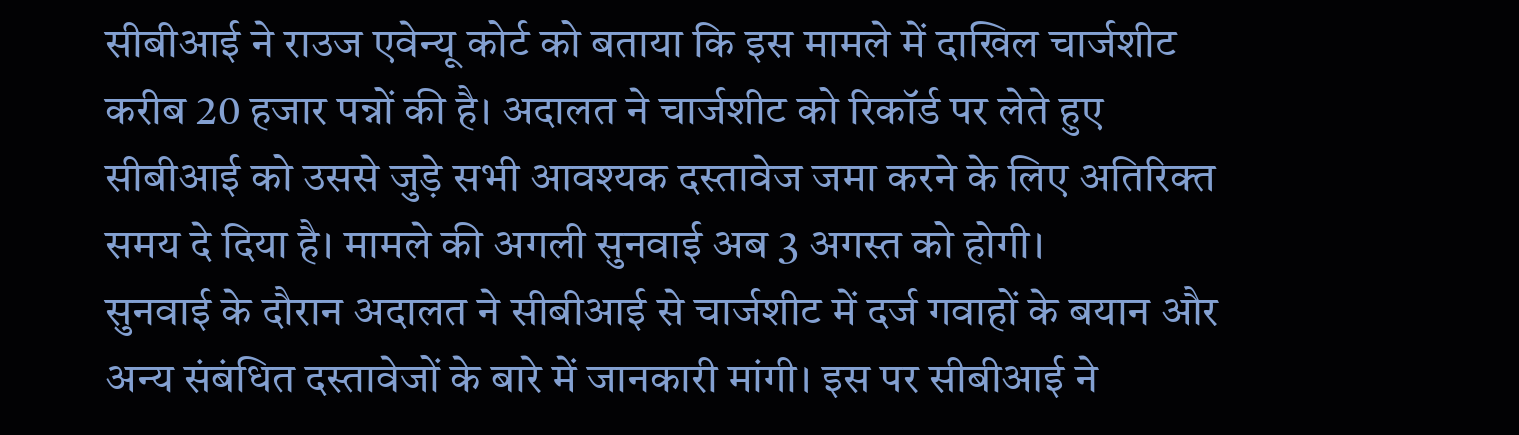सीबीआई ने राउज एवेन्यू कोर्ट को बताया कि इस मामले में दाखिल चार्जशीट करीब 20 हजार पन्नों की है। अदालत ने चार्जशीट को रिकॉर्ड पर लेते हुए सीबीआई को उससे जुड़े सभी आवश्यक दस्तावेज जमा करने के लिए अतिरिक्त समय दे दिया है। मामले की अगली सुनवाई अब 3 अगस्त को होगी।
सुनवाई के दौरान अदालत ने सीबीआई से चार्जशीट में दर्ज गवाहों के बयान और अन्य संबंधित दस्तावेजों के बारे में जानकारी मांगी। इस पर सीबीआई ने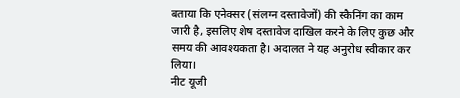बताया कि एनेक्सर (संलग्न दस्तावेजों) की स्कैनिंग का काम जारी है, इसलिए शेष दस्तावेज दाखिल करने के लिए कुछ और समय की आवश्यकता है। अदालत ने यह अनुरोध स्वीकार कर लिया।
नीट यूजी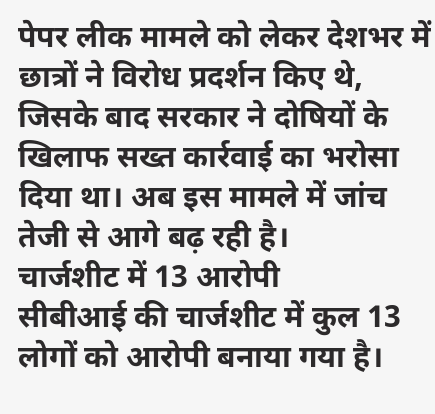पेपर लीक मामले को लेकर देशभर में छात्रों ने विरोध प्रदर्शन किए थे, जिसके बाद सरकार ने दोषियों के खिलाफ सख्त कार्रवाई का भरोसा दिया था। अब इस मामले में जांच तेजी से आगे बढ़ रही है।
चार्जशीट में 13 आरोपी
सीबीआई की चार्जशीट में कुल 13 लोगों को आरोपी बनाया गया है।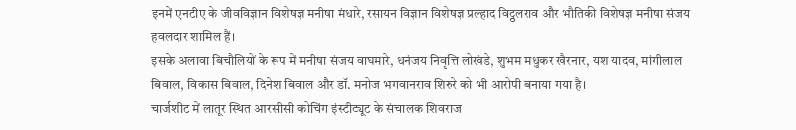इनमें एनटीए के जीवविज्ञान विशेषज्ञ मनीषा मंधारे, रसायन विज्ञान विशेषज्ञ प्रल्हाद विट्ठलराव और भौतिकी विशेषज्ञ मनीषा संजय हवलदार शामिल हैं।
इसके अलावा बिचौलियों के रूप में मनीषा संजय वाघमारे, धनंजय निवृत्ति लोखंडे, शुभम मधुकर खैरनार, यश यादव, मांगीलाल बिवाल, विकास बिवाल, दिनेश बिवाल और डॉ. मनोज भगवानराव शिरुरे को भी आरोपी बनाया गया है।
चार्जशीट में लातूर स्थित आरसीसी कोचिंग इंस्टीट्यूट के संचालक शिवराज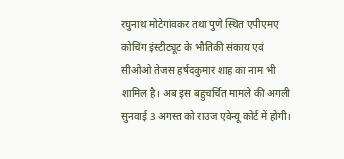रघुनाथ मोटेगांवकर तथा पुणे स्थित एपीएमए कोचिंग इंस्टीट्यूट के भौतिकी संकाय एवं सीओओ तेजस हर्षदकुमार शाह का नाम भी शामिल है। अब इस बहुचर्चित मामले की अगली सुनवाई 3 अगस्त को राउज एवेन्यू कोर्ट में होगी।